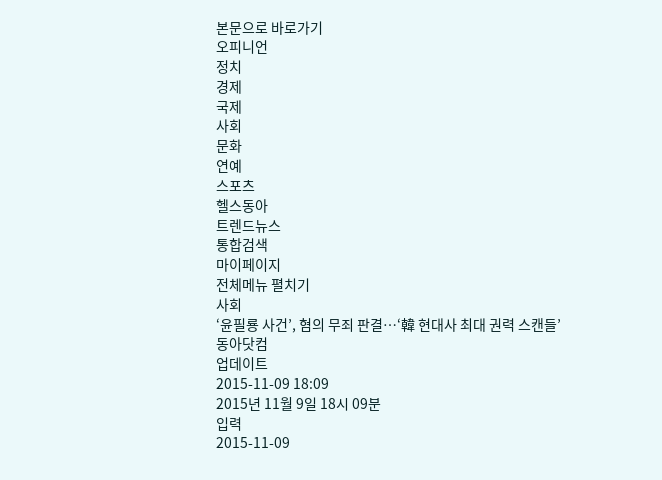본문으로 바로가기
오피니언
정치
경제
국제
사회
문화
연예
스포츠
헬스동아
트렌드뉴스
통합검색
마이페이지
전체메뉴 펼치기
사회
‘윤필룡 사건’, 혐의 무죄 판결…‘韓 현대사 최대 권력 스캔들’
동아닷컴
업데이트
2015-11-09 18:09
2015년 11월 9일 18시 09분
입력
2015-11-09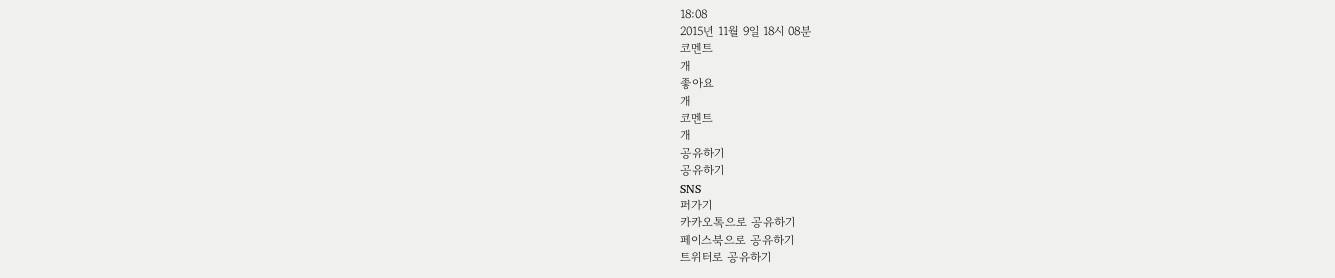18:08
2015년 11월 9일 18시 08분
코멘트
개
좋아요
개
코멘트
개
공유하기
공유하기
SNS
퍼가기
카카오톡으로 공유하기
페이스북으로 공유하기
트위터로 공유하기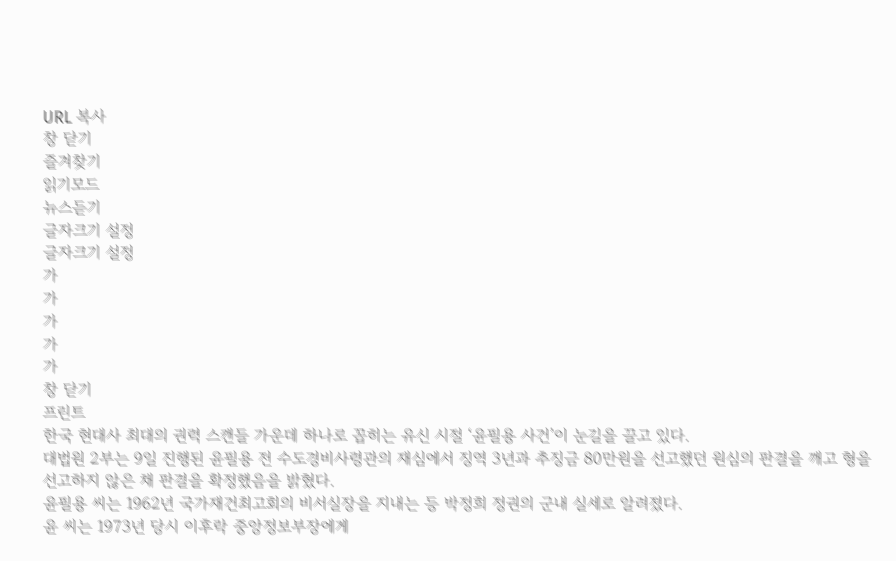URL 복사
창 닫기
즐겨찾기
읽기모드
뉴스듣기
글자크기 설정
글자크기 설정
가
가
가
가
가
창 닫기
프린트
한국 현대사 최대의 권력 스캔들 가운데 하나로 꼽히는 유신 시절 ‘윤필용 사건’이 눈길을 끌고 있다.
대법원 2부는 9일 진행된 윤필용 전 수도경비사령관의 재심에서 징역 3년과 추징금 80만원을 선고했던 원심의 판결을 깨고 형을 선고하지 않은 채 판결을 확정했음을 밝혔다.
윤필용 씨는 1962년 국가재건최고회의 비서실장을 지내는 등 박정희 정권의 군내 실세로 알려졌다.
윤 씨는 1973년 당시 이후락 중앙정보부장에게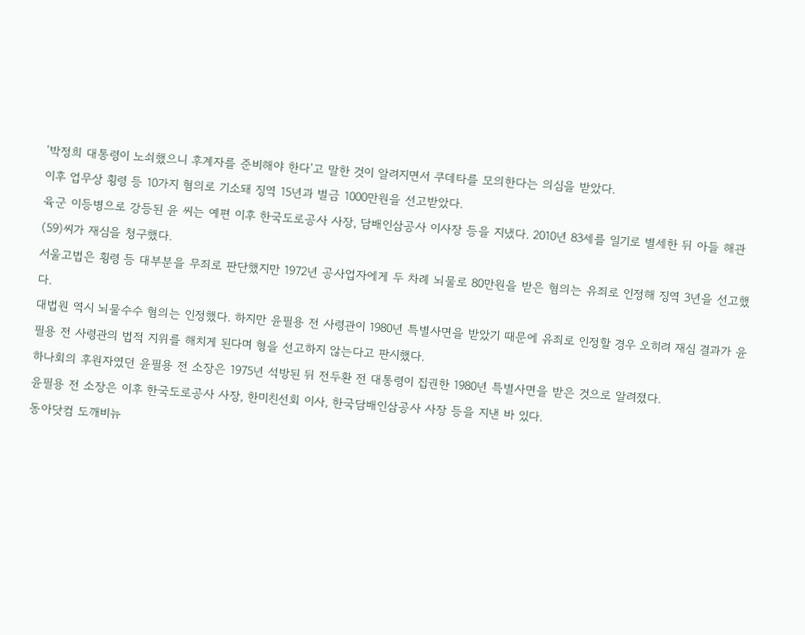‘박정희 대통령이 노쇠했으니 후계자를 준비해야 한다’고 말한 것이 알려지면서 쿠데타를 모의한다는 의심을 받았다.
이후 업무상 횡령 등 10가지 혐의로 기소돼 징역 15년과 벌금 1000만원을 선고받았다.
육군 이등병으로 강등된 윤 씨는 예편 이후 한국도로공사 사장, 담배인삼공사 이사장 등을 지냈다. 2010년 83세를 일기로 별세한 뒤 아들 해관(59)씨가 재심을 청구했다.
서울고법은 횡령 등 대부분을 무죄로 판단했지만 1972년 공사업자에게 두 차례 뇌물로 80만원을 받은 혐의는 유죄로 인정해 징역 3년을 선고했다.
대법원 역시 뇌물수수 혐의는 인정했다. 하지만 윤필용 전 사령관이 1980년 특별사면을 받았기 때문에 유죄로 인정할 경우 오히려 재심 결과가 윤필용 전 사령관의 법적 지위를 해치게 된다며 형을 선고하지 않는다고 판시했다.
하나회의 후원자였던 윤필용 전 소장은 1975년 석방된 뒤 전두환 전 대통령이 집권한 1980년 특별사면을 받은 것으로 알려졌다.
윤필용 전 소장은 이후 한국도로공사 사장, 한미친선회 이사, 한국담배인삼공사 사장 등을 지낸 바 있다.
동아닷컴 도깨비뉴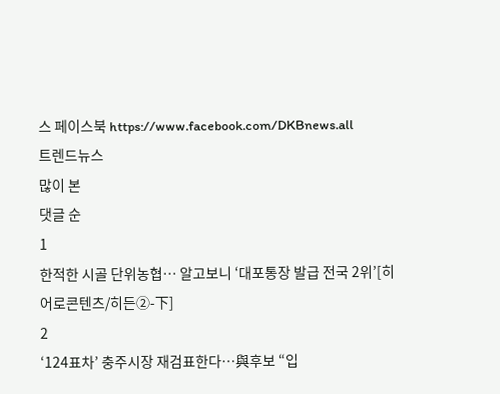스 페이스북 https://www.facebook.com/DKBnews.all
트렌드뉴스
많이 본
댓글 순
1
한적한 시골 단위농협… 알고보니 ‘대포통장 발급 전국 2위’[히어로콘텐츠/히든②-下]
2
‘124표차’ 충주시장 재검표한다…與후보 “입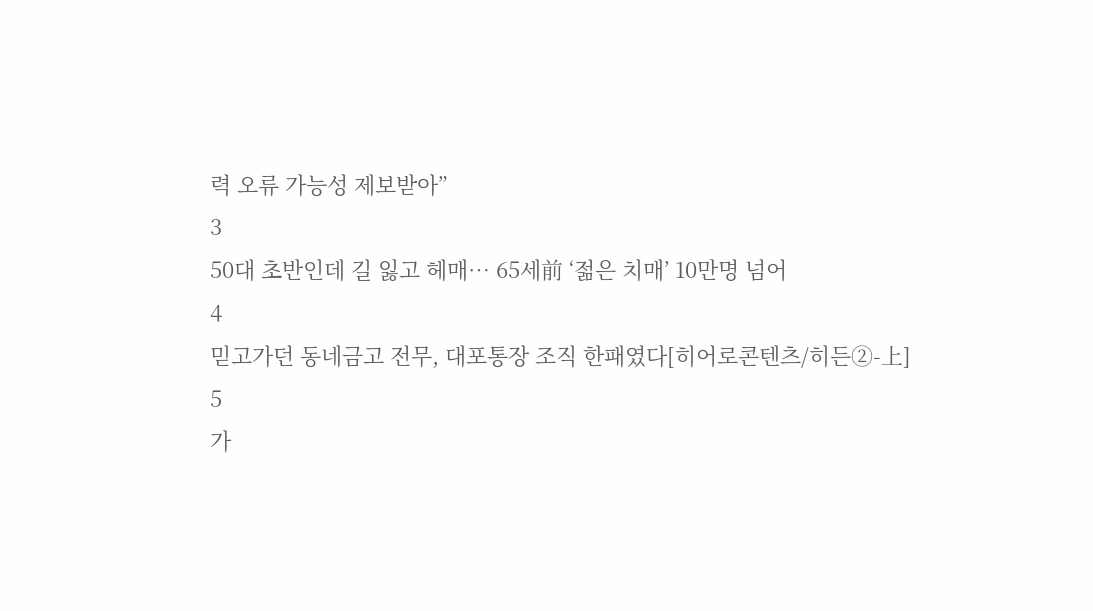력 오류 가능성 제보받아”
3
50대 초반인데 길 잃고 헤매… 65세前 ‘젊은 치매’ 10만명 넘어
4
믿고가던 동네금고 전무, 대포통장 조직 한패였다[히어로콘텐츠/히든②-上]
5
가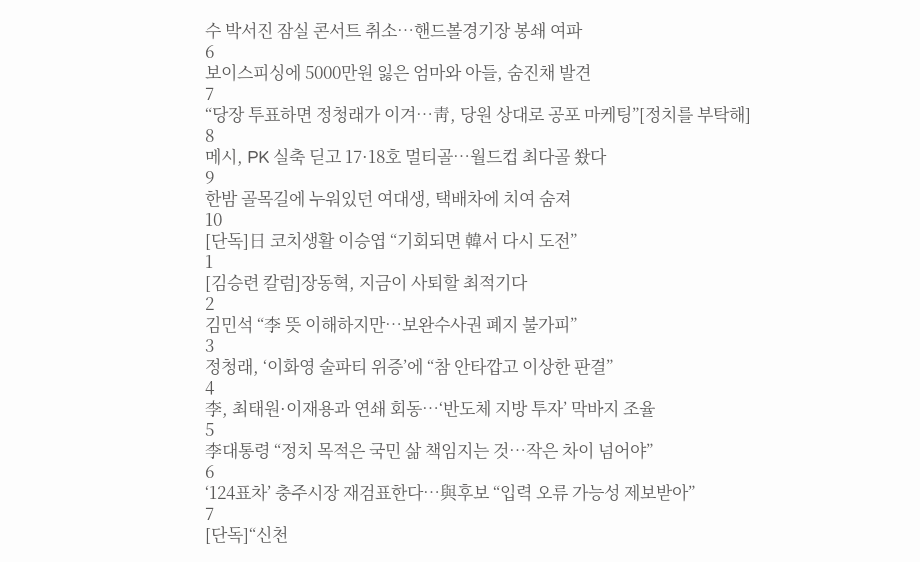수 박서진 잠실 콘서트 취소…핸드볼경기장 봉쇄 여파
6
보이스피싱에 5000만원 잃은 엄마와 아들, 숨진채 발견
7
“당장 투표하면 정청래가 이겨…靑, 당원 상대로 공포 마케팅”[정치를 부탁해]
8
메시, PK 실축 딛고 17·18호 멀티골…월드컵 최다골 쐈다
9
한밤 골목길에 누워있던 여대생, 택배차에 치여 숨져
10
[단독]日 코치생활 이승엽 “기회되면 韓서 다시 도전”
1
[김승련 칼럼]장동혁, 지금이 사퇴할 최적기다
2
김민석 “李 뜻 이해하지만…보완수사권 폐지 불가피”
3
정청래, ‘이화영 술파티 위증’에 “참 안타깝고 이상한 판결”
4
李, 최태원·이재용과 연쇄 회동…‘반도체 지방 투자’ 막바지 조율
5
李대통령 “정치 목적은 국민 삶 책임지는 것…작은 차이 넘어야”
6
‘124표차’ 충주시장 재검표한다…與후보 “입력 오류 가능성 제보받아”
7
[단독]“신천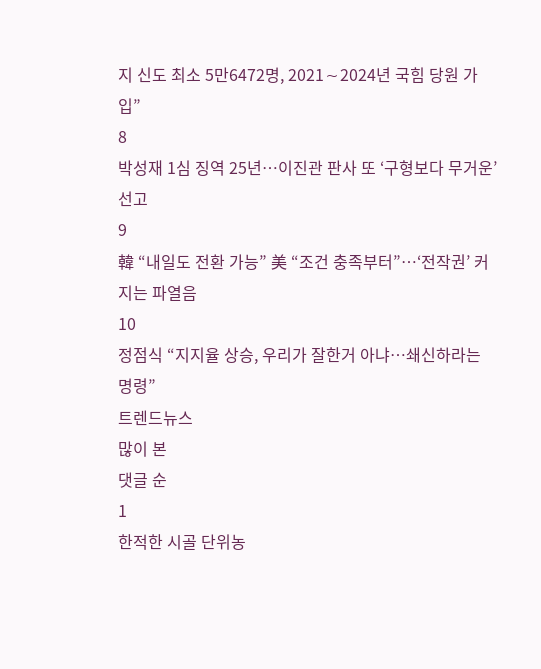지 신도 최소 5만6472명, 2021∼2024년 국힘 당원 가입”
8
박성재 1심 징역 25년…이진관 판사 또 ‘구형보다 무거운’ 선고
9
韓 “내일도 전환 가능” 美 “조건 충족부터”…‘전작권’ 커지는 파열음
10
정점식 “지지율 상승, 우리가 잘한거 아냐…쇄신하라는 명령”
트렌드뉴스
많이 본
댓글 순
1
한적한 시골 단위농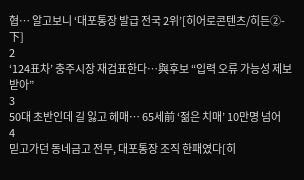협… 알고보니 ‘대포통장 발급 전국 2위’[히어로콘텐츠/히든②-下]
2
‘124표차’ 충주시장 재검표한다…與후보 “입력 오류 가능성 제보받아”
3
50대 초반인데 길 잃고 헤매… 65세前 ‘젊은 치매’ 10만명 넘어
4
믿고가던 동네금고 전무, 대포통장 조직 한패였다[히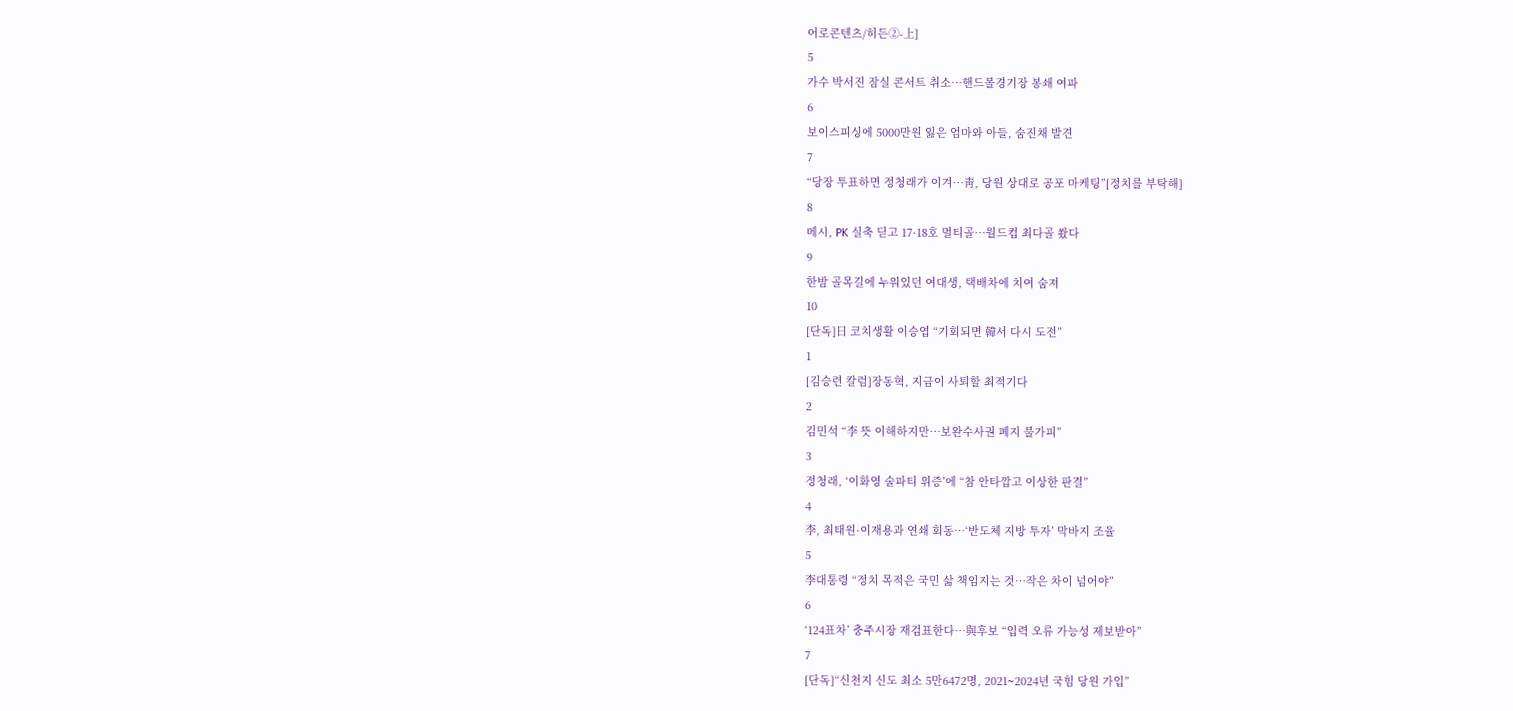어로콘텐츠/히든②-上]
5
가수 박서진 잠실 콘서트 취소…핸드볼경기장 봉쇄 여파
6
보이스피싱에 5000만원 잃은 엄마와 아들, 숨진채 발견
7
“당장 투표하면 정청래가 이겨…靑, 당원 상대로 공포 마케팅”[정치를 부탁해]
8
메시, PK 실축 딛고 17·18호 멀티골…월드컵 최다골 쐈다
9
한밤 골목길에 누워있던 여대생, 택배차에 치여 숨져
10
[단독]日 코치생활 이승엽 “기회되면 韓서 다시 도전”
1
[김승련 칼럼]장동혁, 지금이 사퇴할 최적기다
2
김민석 “李 뜻 이해하지만…보완수사권 폐지 불가피”
3
정청래, ‘이화영 술파티 위증’에 “참 안타깝고 이상한 판결”
4
李, 최태원·이재용과 연쇄 회동…‘반도체 지방 투자’ 막바지 조율
5
李대통령 “정치 목적은 국민 삶 책임지는 것…작은 차이 넘어야”
6
‘124표차’ 충주시장 재검표한다…與후보 “입력 오류 가능성 제보받아”
7
[단독]“신천지 신도 최소 5만6472명, 2021∼2024년 국힘 당원 가입”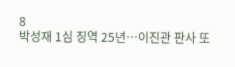8
박성재 1심 징역 25년…이진관 판사 또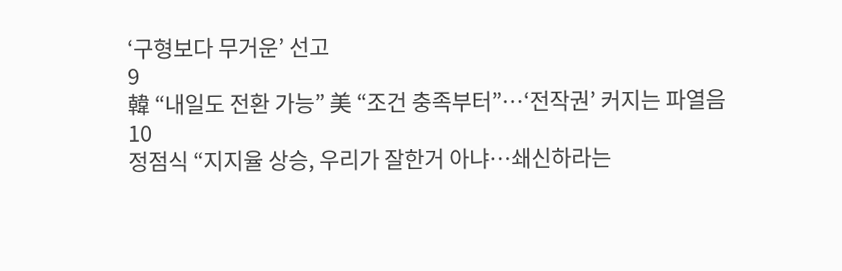‘구형보다 무거운’ 선고
9
韓 “내일도 전환 가능” 美 “조건 충족부터”…‘전작권’ 커지는 파열음
10
정점식 “지지율 상승, 우리가 잘한거 아냐…쇄신하라는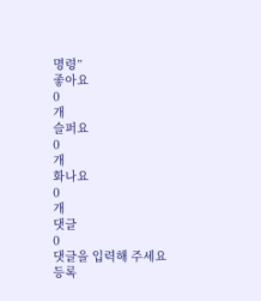명령”
좋아요
0
개
슬퍼요
0
개
화나요
0
개
댓글
0
댓글을 입력해 주세요
등록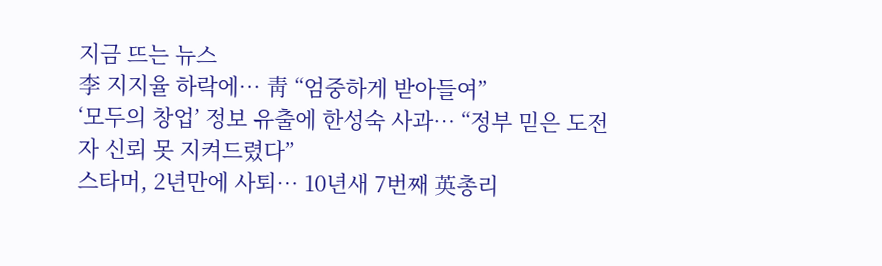지금 뜨는 뉴스
李 지지율 하락에… 靑 “엄중하게 받아들여”
‘모두의 창업’ 정보 유출에 한성숙 사과… “정부 믿은 도전자 신뢰 못 지켜드렸다”
스타머, 2년만에 사퇴… 10년새 7번째 英총리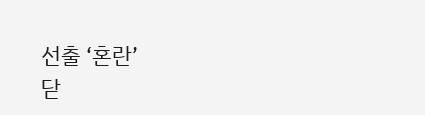선출 ‘혼란’
닫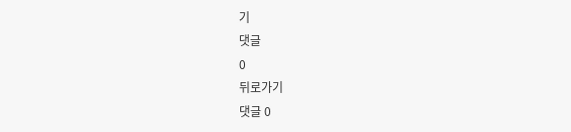기
댓글
0
뒤로가기
댓글 0